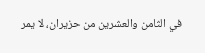في الثامن والعشرين من حزيران، لا يمر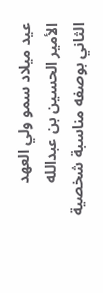عيد ميلاد سمو ولي العهد الأمير الحسين بن عبدالله الثاني بوصفه مناسبة شخصية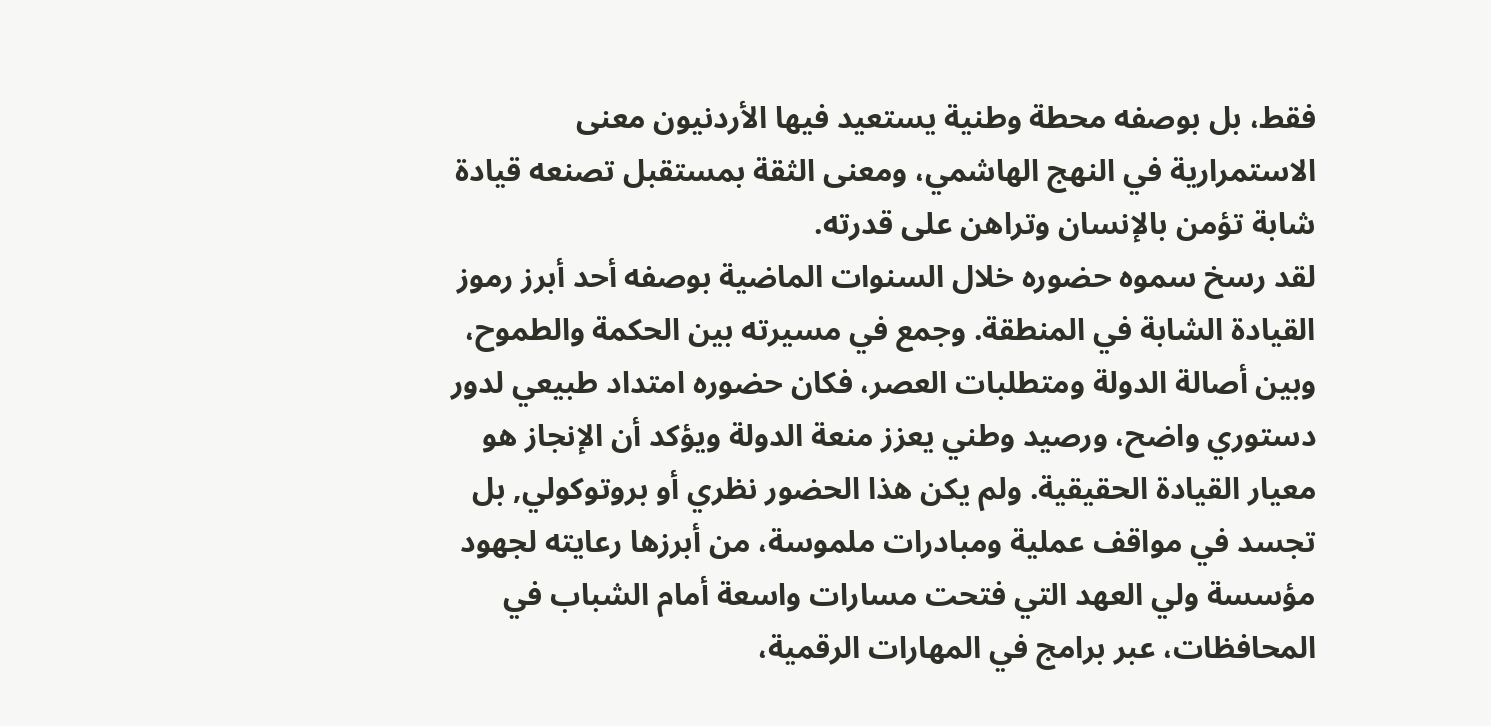فقط، بل بوصفه محطة وطنية يستعيد فيها الأردنيون معنى الاستمرارية في النهج الهاشمي، ومعنى الثقة بمستقبل تصنعه قيادة شابة تؤمن بالإنسان وتراهن على قدرته.
لقد رسخ سموه حضوره خلال السنوات الماضية بوصفه أحد أبرز رموز القيادة الشابة في المنطقة. وجمع في مسيرته بين الحكمة والطموح، وبين أصالة الدولة ومتطلبات العصر، فكان حضوره امتداد طبيعي لدور دستوري واضح، ورصيد وطني يعزز منعة الدولة ويؤكد أن الإنجاز هو معيار القيادة الحقيقية. ولم يكن هذا الحضور نظري أو بروتوكولي, بل تجسد في مواقف عملية ومبادرات ملموسة، من أبرزها رعايته لجهود مؤسسة ولي العهد التي فتحت مسارات واسعة أمام الشباب في المحافظات، عبر برامج في المهارات الرقمية،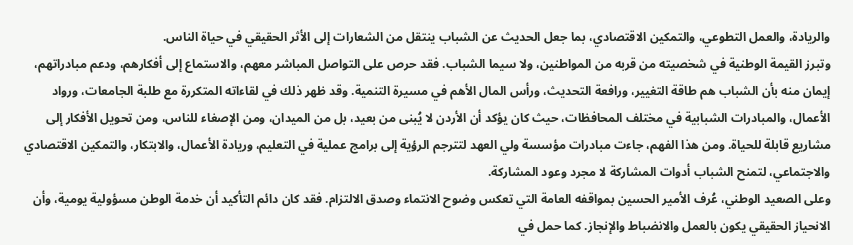والريادة، والعمل التطوعي، والتمكين الاقتصادي، بما جعل الحديث عن الشباب ينتقل من الشعارات إلى الأثر الحقيقي في حياة الناس.
وتبرز القيمة الوطنية في شخصيته من قربه من المواطنين، ولا سيما الشباب. فقد حرص على التواصل المباشر معهم، والاستماع إلى أفكارهم، ودعم مبادراتهم، إيمان منه بأن الشباب هم طاقة التغيير، ورافعة التحديث، ورأس المال الأهم في مسيرة التنمية. وقد ظهر ذلك في لقاءاته المتكررة مع طلبة الجامعات، ورواد الأعمال، والمبادرات الشبابية في مختلف المحافظات، حيث كان يؤكد أن الأردن لا يُبنى من بعيد، بل من الميدان، ومن الإصغاء للناس، ومن تحويل الأفكار إلى مشاريع قابلة للحياة. ومن هذا الفهم، جاءت مبادرات مؤسسة ولي العهد لتترجم الرؤية إلى برامج عملية في التعليم، وريادة الأعمال، والابتكار، والتمكين الاقتصادي والاجتماعي، لتمنح الشباب أدوات المشاركة لا مجرد وعود المشاركة.
وعلى الصعيد الوطني، عُرف الأمير الحسين بمواقفه العامة التي تعكس وضوح الانتماء وصدق الالتزام. فقد كان دائم التأكيد أن خدمة الوطن مسؤولية يومية، وأن الانحياز الحقيقي يكون بالعمل والانضباط والإنجاز. كما حمل في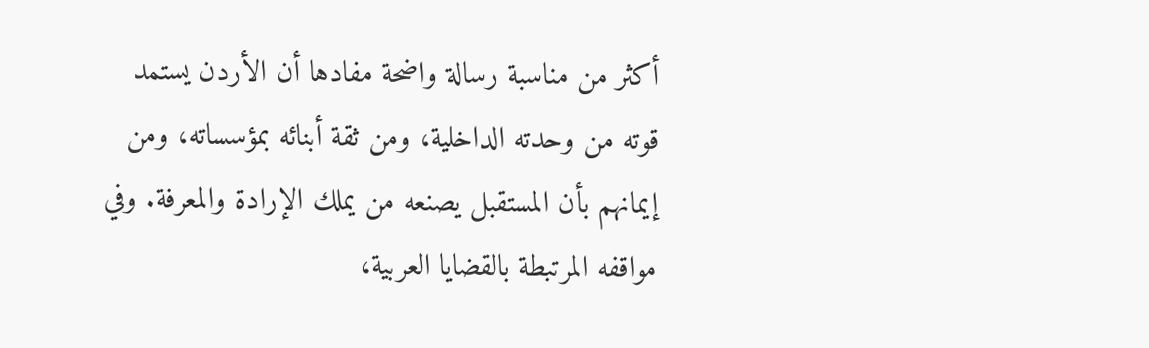أكثر من مناسبة رسالة واضحة مفادها أن الأردن يستمد قوته من وحدته الداخلية، ومن ثقة أبنائه بمؤسساته، ومن إيمانهم بأن المستقبل يصنعه من يملك الإرادة والمعرفة. وفي مواقفه المرتبطة بالقضايا العربية،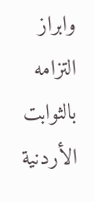وابراز التزامه بالثوابت الأردنية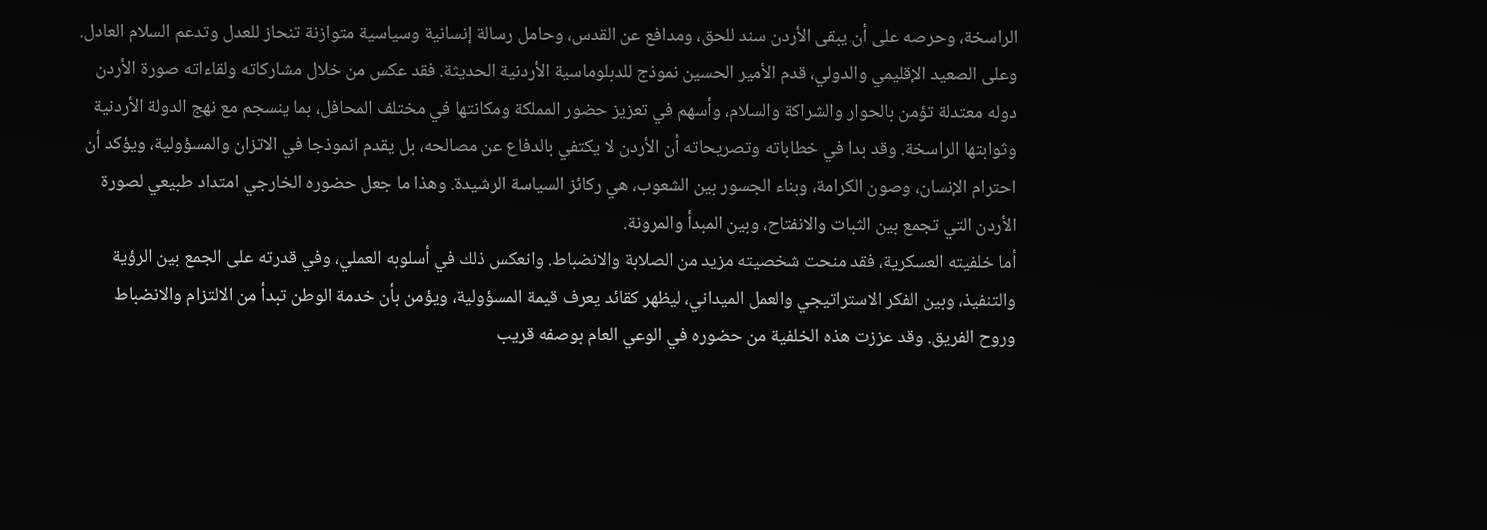الراسخة، وحرصه على أن يبقى الأردن سند للحق، ومدافع عن القدس، وحامل رسالة إنسانية وسياسية متوازنة تنحاز للعدل وتدعم السلام العادل.
وعلى الصعيد الإقليمي والدولي، قدم الأمير الحسين نموذج للدبلوماسية الأردنية الحديثة. فقد عكس من خلال مشاركاته ولقاءاته صورة الأردن دوله معتدلة تؤمن بالحوار والشراكة والسلام، وأسهم في تعزيز حضور المملكة ومكانتها في مختلف المحافل، بما ينسجم مع نهج الدولة الأردنية وثوابتها الراسخة. وقد بدا في خطاباته وتصريحاته أن الأردن لا يكتفي بالدفاع عن مصالحه، بل يقدم انموذجا في الاتزان والمسؤولية، ويؤكد أن احترام الإنسان، وصون الكرامة، وبناء الجسور بين الشعوب، هي ركائز السياسة الرشيدة. وهذا ما جعل حضوره الخارجي امتداد طبيعي لصورة الأردن التي تجمع بين الثبات والانفتاح، وبين المبدأ والمرونة.
أما خلفيته العسكرية، فقد منحت شخصيته مزيد من الصلابة والانضباط. وانعكس ذلك في أسلوبه العملي، وفي قدرته على الجمع بين الرؤية والتنفيذ، وبين الفكر الاستراتيجي والعمل الميداني، ليظهر كقائد يعرف قيمة المسؤولية، ويؤمن بأن خدمة الوطن تبدأ من الالتزام والانضباط وروح الفريق. وقد عززت هذه الخلفية من حضوره في الوعي العام بوصفه قريب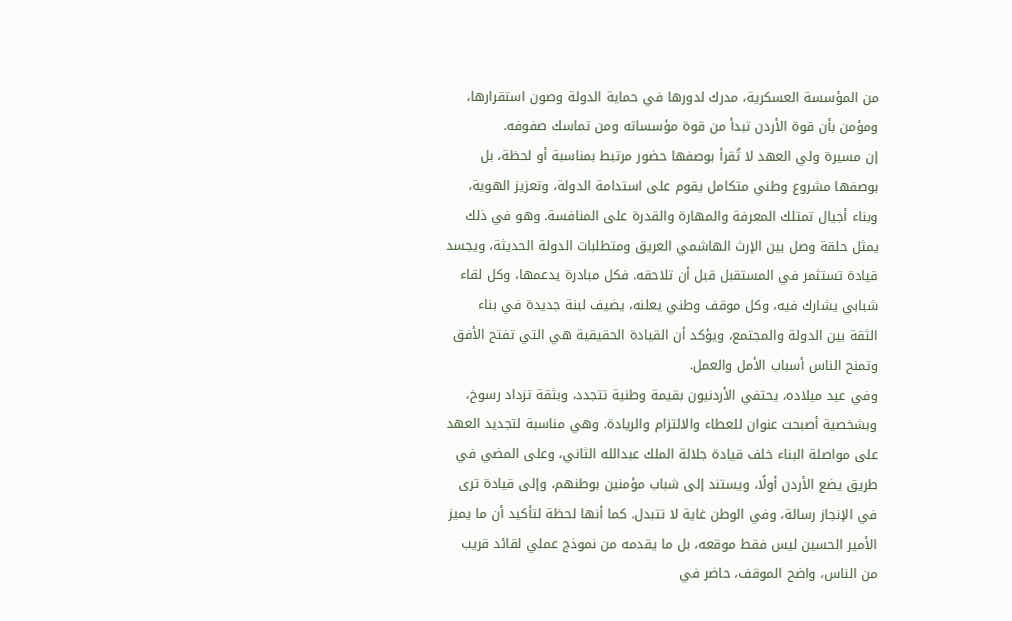من المؤسسة العسكرية، مدرك لدورها في حماية الدولة وصون استقرارها، ومؤمن بأن قوة الأردن تبدأ من قوة مؤسساته ومن تماسك صفوفه.
إن مسيرة ولي العهد لا تُقرأ بوصفها حضور مرتبط بمناسبة أو لحظة، بل بوصفها مشروع وطني متكامل يقوم على استدامة الدولة، وتعزيز الهوية، وبناء أجيال تمتلك المعرفة والمهارة والقدرة على المنافسة. وهو في ذلك يمثل حلقة وصل بين الإرث الهاشمي العريق ومتطلبات الدولة الحديثة، ويجسد قيادة تستثمر في المستقبل قبل أن تلاحقه. فكل مبادرة يدعمها، وكل لقاء شبابي يشارك فيه، وكل موقف وطني يعلنه، يضيف لبنة جديدة في بناء الثقة بين الدولة والمجتمع، ويؤكد أن القيادة الحقيقية هي التي تفتح الأفق وتمنح الناس أسباب الأمل والعمل.
وفي عيد ميلاده، يحتفي الأردنيون بقيمة وطنية تتجدد، وبثقة تزداد رسوخ، وبشخصية أصبحت عنوان للعطاء والالتزام والريادة. وهي مناسبة لتجديد العهد على مواصلة البناء خلف قيادة جلالة الملك عبدالله الثاني، وعلى المضي في طريق يضع الأردن أولًا، ويستند إلى شباب مؤمنين بوطنهم، وإلى قيادة ترى في الإنجاز رسالة، وفي الوطن غاية لا تتبدل. كما أنها لحظة لتأكيد أن ما يميز الأمير الحسين ليس فقط موقعه، بل ما يقدمه من نموذج عملي لقائد قريب من الناس، واضح الموقف، حاضر في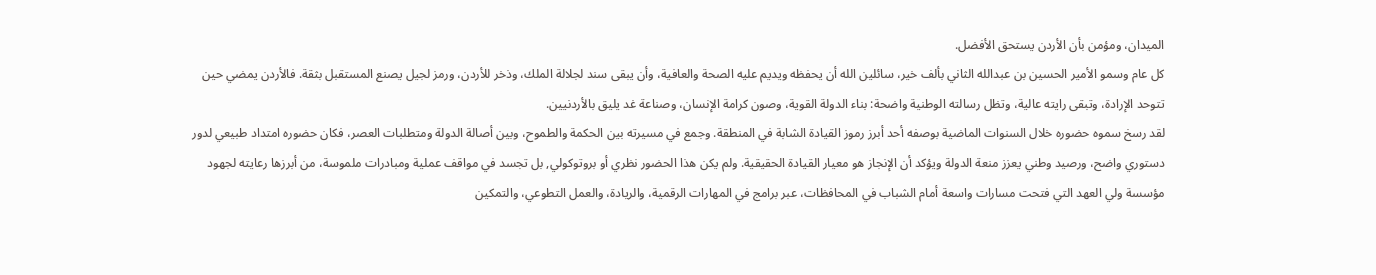الميدان، ومؤمن بأن الأردن يستحق الأفضل.
كل عام وسمو الأمير الحسين بن عبدالله الثاني بألف خير، سائلين الله أن يحفظه ويديم عليه الصحة والعافية، وأن يبقى سند لجلالة الملك، وذخر للأردن، ورمز لجيل يصنع المستقبل بثقة. فالأردن يمضي حين تتوحد الإرادة، وتبقى رايته عالية، وتظل رسالته الوطنية واضحة: بناء الدولة القوية، وصون كرامة الإنسان، وصناعة غد يليق بالأردنيين.
لقد رسخ سموه حضوره خلال السنوات الماضية بوصفه أحد أبرز رموز القيادة الشابة في المنطقة. وجمع في مسيرته بين الحكمة والطموح، وبين أصالة الدولة ومتطلبات العصر، فكان حضوره امتداد طبيعي لدور دستوري واضح، ورصيد وطني يعزز منعة الدولة ويؤكد أن الإنجاز هو معيار القيادة الحقيقية. ولم يكن هذا الحضور نظري أو بروتوكولي, بل تجسد في مواقف عملية ومبادرات ملموسة، من أبرزها رعايته لجهود مؤسسة ولي العهد التي فتحت مسارات واسعة أمام الشباب في المحافظات، عبر برامج في المهارات الرقمية، والريادة، والعمل التطوعي، والتمكين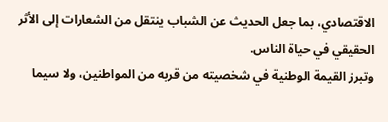الاقتصادي، بما جعل الحديث عن الشباب ينتقل من الشعارات إلى الأثر الحقيقي في حياة الناس.
وتبرز القيمة الوطنية في شخصيته من قربه من المواطنين، ولا سيما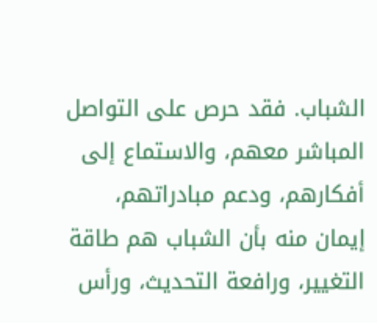الشباب. فقد حرص على التواصل المباشر معهم، والاستماع إلى أفكارهم، ودعم مبادراتهم، إيمان منه بأن الشباب هم طاقة التغيير، ورافعة التحديث، ورأس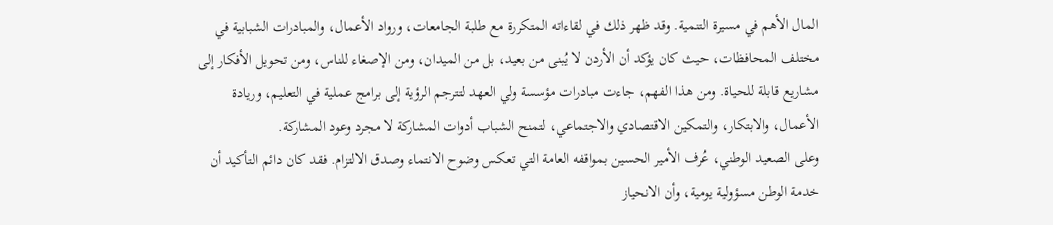المال الأهم في مسيرة التنمية. وقد ظهر ذلك في لقاءاته المتكررة مع طلبة الجامعات، ورواد الأعمال، والمبادرات الشبابية في مختلف المحافظات، حيث كان يؤكد أن الأردن لا يُبنى من بعيد، بل من الميدان، ومن الإصغاء للناس، ومن تحويل الأفكار إلى مشاريع قابلة للحياة. ومن هذا الفهم، جاءت مبادرات مؤسسة ولي العهد لتترجم الرؤية إلى برامج عملية في التعليم، وريادة الأعمال، والابتكار، والتمكين الاقتصادي والاجتماعي، لتمنح الشباب أدوات المشاركة لا مجرد وعود المشاركة.
وعلى الصعيد الوطني، عُرف الأمير الحسين بمواقفه العامة التي تعكس وضوح الانتماء وصدق الالتزام. فقد كان دائم التأكيد أن خدمة الوطن مسؤولية يومية، وأن الانحياز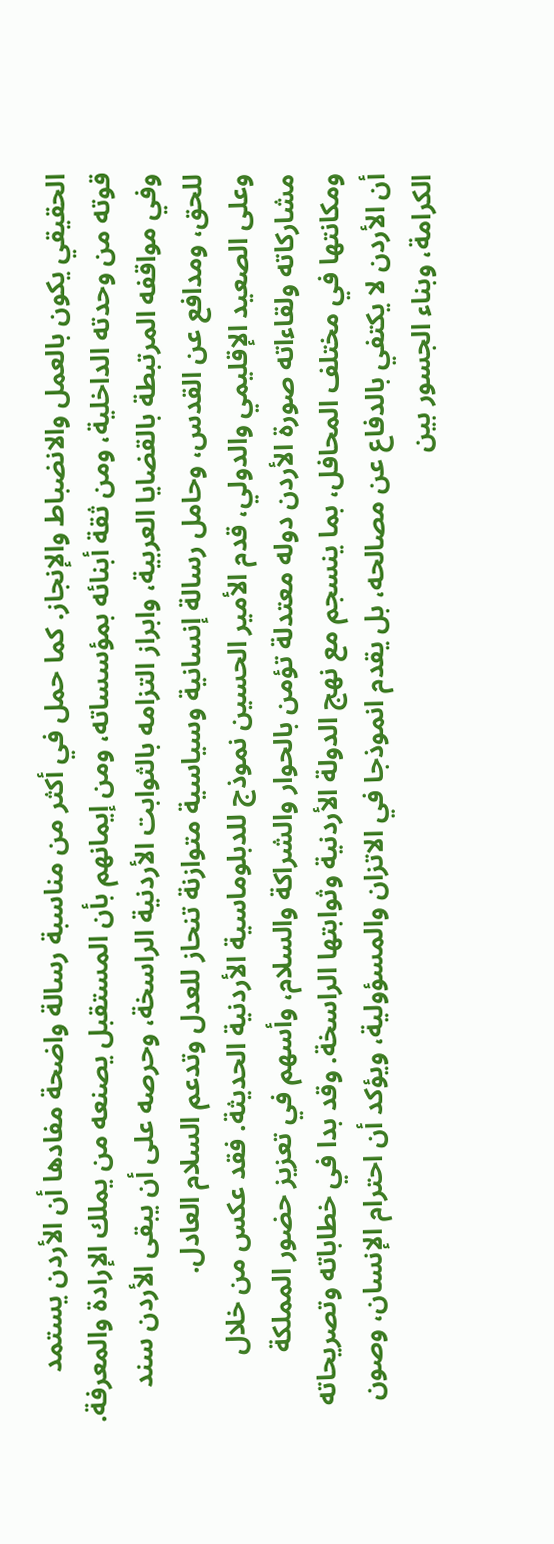الحقيقي يكون بالعمل والانضباط والإنجاز. كما حمل في أكثر من مناسبة رسالة واضحة مفادها أن الأردن يستمد قوته من وحدته الداخلية، ومن ثقة أبنائه بمؤسساته، ومن إيمانهم بأن المستقبل يصنعه من يملك الإرادة والمعرفة. وفي مواقفه المرتبطة بالقضايا العربية، وابراز التزامه بالثوابت الأردنية الراسخة، وحرصه على أن يبقى الأردن سند للحق، ومدافع عن القدس، وحامل رسالة إنسانية وسياسية متوازنة تنحاز للعدل وتدعم السلام العادل.
وعلى الصعيد الإقليمي والدولي، قدم الأمير الحسين نموذج للدبلوماسية الأردنية الحديثة. فقد عكس من خلال مشاركاته ولقاءاته صورة الأردن دوله معتدلة تؤمن بالحوار والشراكة والسلام، وأسهم في تعزيز حضور المملكة ومكانتها في مختلف المحافل، بما ينسجم مع نهج الدولة الأردنية وثوابتها الراسخة. وقد بدا في خطاباته وتصريحاته أن الأردن لا يكتفي بالدفاع عن مصالحه، بل يقدم انموذجا في الاتزان والمسؤولية، ويؤكد أن احترام الإنسان، وصون الكرامة، وبناء الجسور بين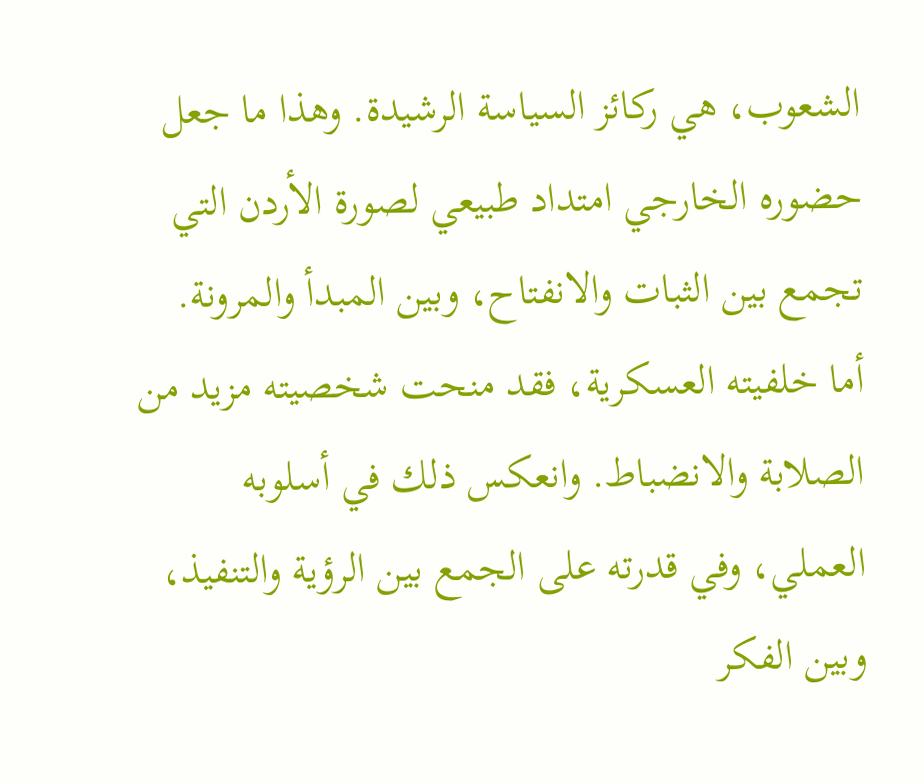الشعوب، هي ركائز السياسة الرشيدة. وهذا ما جعل حضوره الخارجي امتداد طبيعي لصورة الأردن التي تجمع بين الثبات والانفتاح، وبين المبدأ والمرونة.
أما خلفيته العسكرية، فقد منحت شخصيته مزيد من الصلابة والانضباط. وانعكس ذلك في أسلوبه العملي، وفي قدرته على الجمع بين الرؤية والتنفيذ، وبين الفكر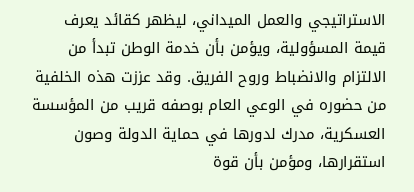الاستراتيجي والعمل الميداني، ليظهر كقائد يعرف قيمة المسؤولية، ويؤمن بأن خدمة الوطن تبدأ من الالتزام والانضباط وروح الفريق. وقد عززت هذه الخلفية من حضوره في الوعي العام بوصفه قريب من المؤسسة العسكرية، مدرك لدورها في حماية الدولة وصون استقرارها، ومؤمن بأن قوة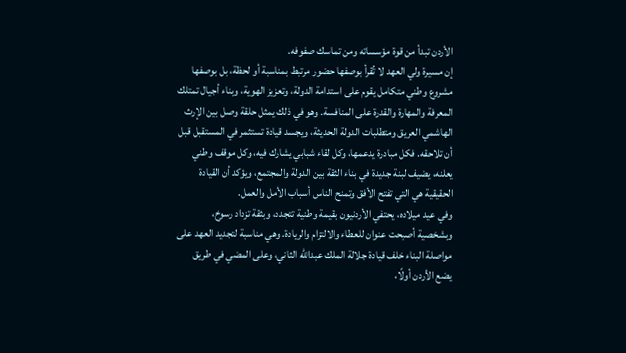الأردن تبدأ من قوة مؤسساته ومن تماسك صفوفه.
إن مسيرة ولي العهد لا تُقرأ بوصفها حضور مرتبط بمناسبة أو لحظة، بل بوصفها مشروع وطني متكامل يقوم على استدامة الدولة، وتعزيز الهوية، وبناء أجيال تمتلك المعرفة والمهارة والقدرة على المنافسة. وهو في ذلك يمثل حلقة وصل بين الإرث الهاشمي العريق ومتطلبات الدولة الحديثة، ويجسد قيادة تستثمر في المستقبل قبل أن تلاحقه. فكل مبادرة يدعمها، وكل لقاء شبابي يشارك فيه، وكل موقف وطني يعلنه، يضيف لبنة جديدة في بناء الثقة بين الدولة والمجتمع، ويؤكد أن القيادة الحقيقية هي التي تفتح الأفق وتمنح الناس أسباب الأمل والعمل.
وفي عيد ميلاده، يحتفي الأردنيون بقيمة وطنية تتجدد، وبثقة تزداد رسوخ، وبشخصية أصبحت عنوان للعطاء والالتزام والريادة. وهي مناسبة لتجديد العهد على مواصلة البناء خلف قيادة جلالة الملك عبدالله الثاني، وعلى المضي في طريق يضع الأردن أولًا،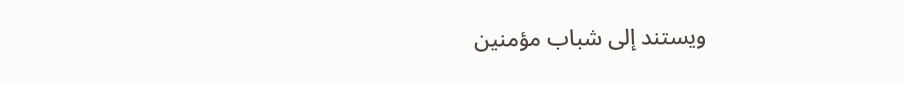ويستند إلى شباب مؤمنين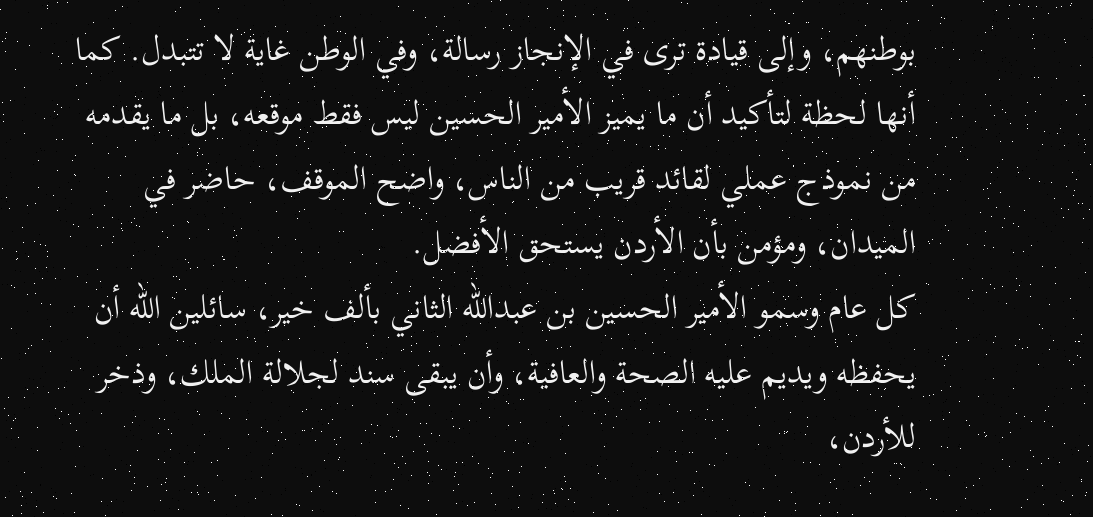بوطنهم، وإلى قيادة ترى في الإنجاز رسالة، وفي الوطن غاية لا تتبدل. كما أنها لحظة لتأكيد أن ما يميز الأمير الحسين ليس فقط موقعه، بل ما يقدمه من نموذج عملي لقائد قريب من الناس، واضح الموقف، حاضر في الميدان، ومؤمن بأن الأردن يستحق الأفضل.
كل عام وسمو الأمير الحسين بن عبدالله الثاني بألف خير، سائلين الله أن يحفظه ويديم عليه الصحة والعافية، وأن يبقى سند لجلالة الملك، وذخر للأردن،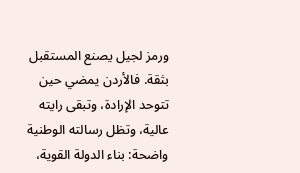ورمز لجيل يصنع المستقبل بثقة. فالأردن يمضي حين تتوحد الإرادة، وتبقى رايته عالية، وتظل رسالته الوطنية واضحة: بناء الدولة القوية،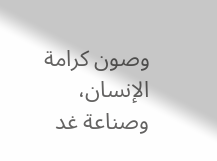وصون كرامة الإنسان، وصناعة غد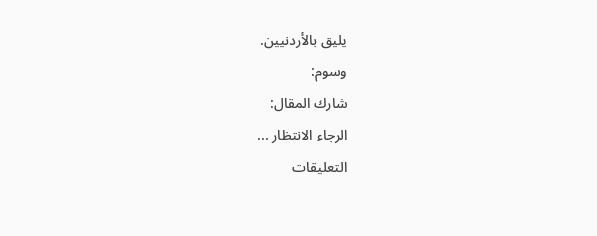يليق بالأردنيين.
وسوم:
شارك المقال:
الرجاء الانتظار ...
التعليقات